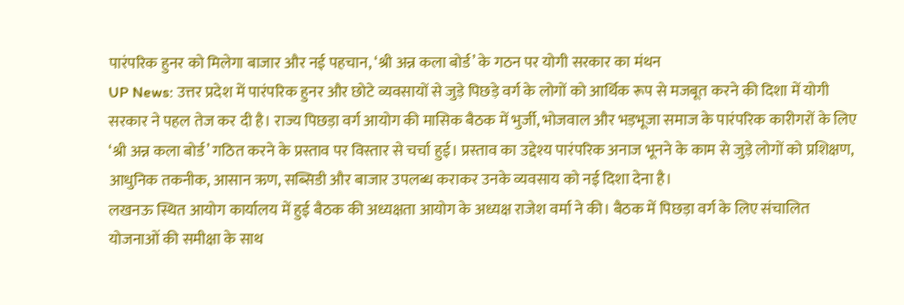पारंपरिक हुनर को मिलेगा बाजार और नई पहचान, ‘श्री अन्न कला बोर्ड’ के गठन पर योगी सरकार का मंथन
UP News: उत्तर प्रदेश में पारंपरिक हुनर और छोटे व्यवसायों से जुड़े पिछड़े वर्ग के लोगों को आर्थिक रूप से मजबूत करने की दिशा में योगी सरकार ने पहल तेज कर दी है। राज्य पिछड़ा वर्ग आयोग की मासिक बैठक में भुर्जी, भोजवाल और भड़भूजा समाज के पारंपरिक कारीगरों के लिए ‘श्री अन्न कला बोर्ड’ गठित करने के प्रस्ताव पर विस्तार से चर्चा हुई। प्रस्ताव का उद्देश्य पारंपरिक अनाज भूनने के काम से जुड़े लोगों को प्रशिक्षण, आधुनिक तकनीक, आसान ऋण, सब्सिडी और बाजार उपलब्ध कराकर उनके व्यवसाय को नई दिशा देना है।
लखनऊ स्थित आयोग कार्यालय में हुई बैठक की अध्यक्षता आयोग के अध्यक्ष राजेश वर्मा ने की। बैठक में पिछड़ा वर्ग के लिए संचालित योजनाओं की समीक्षा के साथ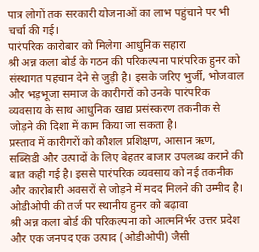पात्र लोगों तक सरकारी योजनाओं का लाभ पहुंचाने पर भी चर्चा की गई।
पारंपरिक कारोबार को मिलेगा आधुनिक सहारा
श्री अन्न कला बोर्ड के गठन की परिकल्पना पारंपरिक हुनर को संस्थागत पहचान देने से जुड़ी है। इसके जरिए भुर्जी, भोजवाल और भड़भूजा समाज के कारीगरों को उनके पारंपरिक व्यवसाय के साथ आधुनिक खाद्य प्रसंस्करण तकनीक से जोड़ने की दिशा में काम किया जा सकता है।
प्रस्ताव में कारीगरों को कौशल प्रशिक्षण, आसान ऋण, सब्सिडी और उत्पादों के लिए बेहतर बाजार उपलब्ध कराने की बात कही गई है। इससे पारंपरिक व्यवसाय को नई तकनीक और कारोबारी अवसरों से जोड़ने में मदद मिलने की उम्मीद है।
ओडीओपी की तर्ज पर स्थानीय हुनर को बढ़ावा
श्री अन्न कला बोर्ड की परिकल्पना को आत्मनिर्भर उत्तर प्रदेश और एक जनपद एक उत्पाद (ओडीओपी) जैसी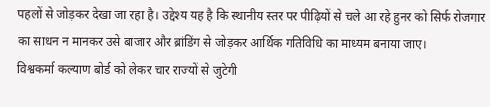पहलों से जोड़कर देखा जा रहा है। उद्देश्य यह है कि स्थानीय स्तर पर पीढ़ियों से चले आ रहे हुनर को सिर्फ रोजगार का साधन न मानकर उसे बाजार और ब्रांडिंग से जोड़कर आर्थिक गतिविधि का माध्यम बनाया जाए।
विश्वकर्मा कल्याण बोर्ड को लेकर चार राज्यों से जुटेगी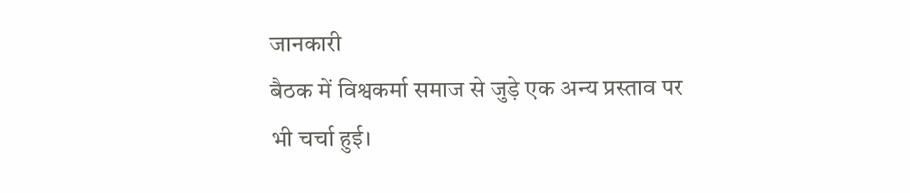जानकारी
बैठक में विश्वकर्मा समाज से जुड़े एक अन्य प्रस्ताव पर भी चर्चा हुई।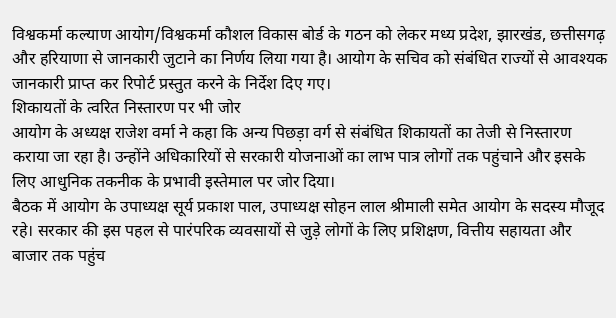विश्वकर्मा कल्याण आयोग/विश्वकर्मा कौशल विकास बोर्ड के गठन को लेकर मध्य प्रदेश, झारखंड, छत्तीसगढ़ और हरियाणा से जानकारी जुटाने का निर्णय लिया गया है। आयोग के सचिव को संबंधित राज्यों से आवश्यक जानकारी प्राप्त कर रिपोर्ट प्रस्तुत करने के निर्देश दिए गए।
शिकायतों के त्वरित निस्तारण पर भी जोर
आयोग के अध्यक्ष राजेश वर्मा ने कहा कि अन्य पिछड़ा वर्ग से संबंधित शिकायतों का तेजी से निस्तारण कराया जा रहा है। उन्होंने अधिकारियों से सरकारी योजनाओं का लाभ पात्र लोगों तक पहुंचाने और इसके लिए आधुनिक तकनीक के प्रभावी इस्तेमाल पर जोर दिया।
बैठक में आयोग के उपाध्यक्ष सूर्य प्रकाश पाल, उपाध्यक्ष सोहन लाल श्रीमाली समेत आयोग के सदस्य मौजूद रहे। सरकार की इस पहल से पारंपरिक व्यवसायों से जुड़े लोगों के लिए प्रशिक्षण, वित्तीय सहायता और बाजार तक पहुंच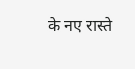के नए रास्ते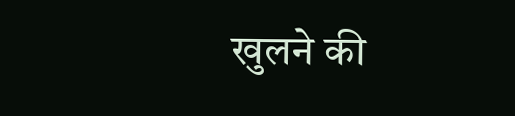खुलने की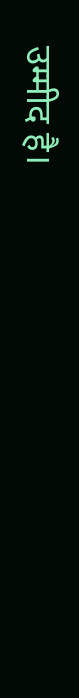उम्मीद है।